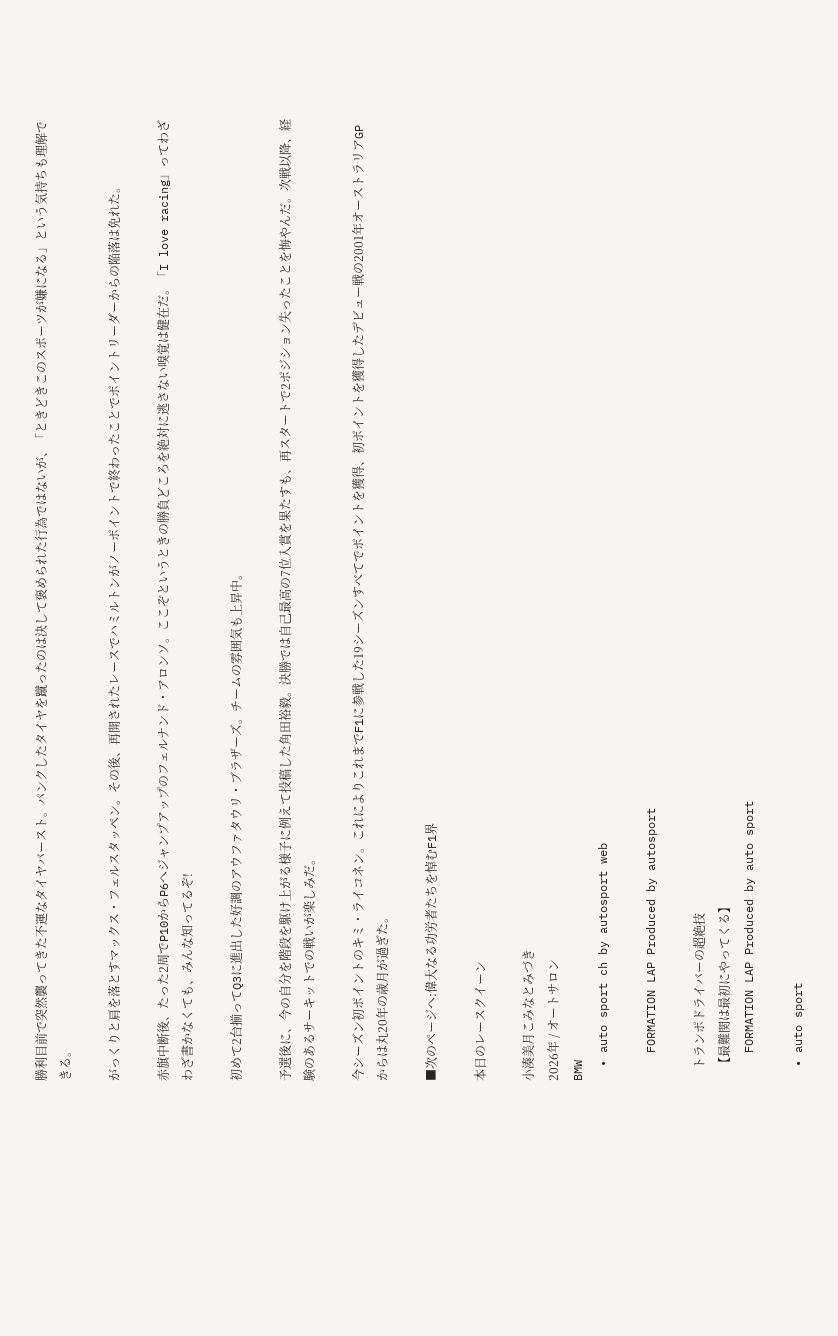勝利目前で突然襲ってきた不運なタイヤバースト。パンクしたタイヤを蹴ったのは決して褒められた行為ではないが、「ときどきこのスポーツが嫌になる」という気持ちも理解できる。

がっくりと肩を落とすマックス・フェルスタッペン。その後、再開されたレースでハミルトンがノーポイントで終わったことでポイントリーダーからの陥落は免れた。

赤旗中断後、たった2周でP10からP6へジャンプアップのフェルナンド・アロンソ。ここぞというときの勝負どころを絶対に逃さない嗅覚は健在だ。「I love racing」ってわざわざ書かなくても、みんな知ってるぞ!

初めて2台揃ってQ3に進出した好調のアウファタウリ・ブラザーズ。チームの雰囲気も上昇中。

予選後に、今の自分を階段を駆け上がる様子に例えて投稿した角田裕毅。決勝では自己最高の7位入賞を果たすも、再スタートで2ポジション失ったことを悔やんだ。次戦以降、経験のあるサーキットでの戦いが楽しみだ。

今シーズン初ポイントのキミ・ライコネン。これによりこれまでF1に参戦した19シーズンすべてでポイントを獲得、初ポイントを獲得したデビュー戦の2001年オーストラリアGPからは丸20年の歳月が過ぎた。

■次のページへ:偉大なる功労者たちを悼むF1界

本日のレースクイーン

小湊美月こみなとみづき
2026年 / オートサロン
BMW
  • auto sport ch by autosport web

    FORMATION LAP Produced by autosport

    トランポドライバーの超絶技
    【最難関は最初にやってくる】
    FORMATION LAP Produced by auto sport

  • auto sport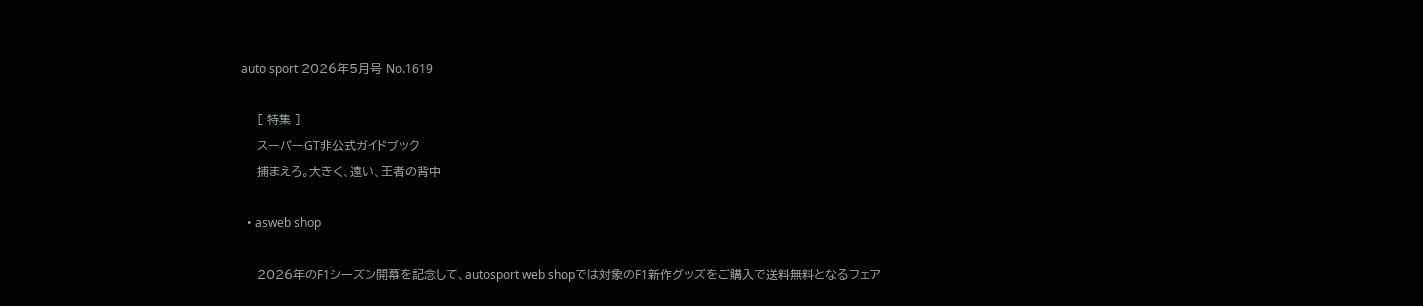auto sport 2026年5月号 No.1619

    [ 特集 ]
    スーパーGT非公式ガイドブック
    捕まえろ。大きく、遠い、王者の背中

  • asweb shop

    2026年のF1シーズン開幕を記念して、autosport web shopでは対象のF1新作グッズをご購入で送料無料となるフェア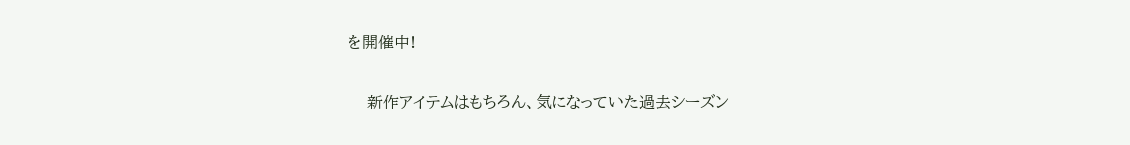を開催中!

    新作アイテムはもちろん、気になっていた過去シーズン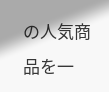の人気商品を一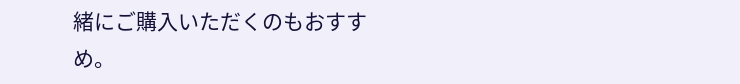緒にご購入いただくのもおすすめ。